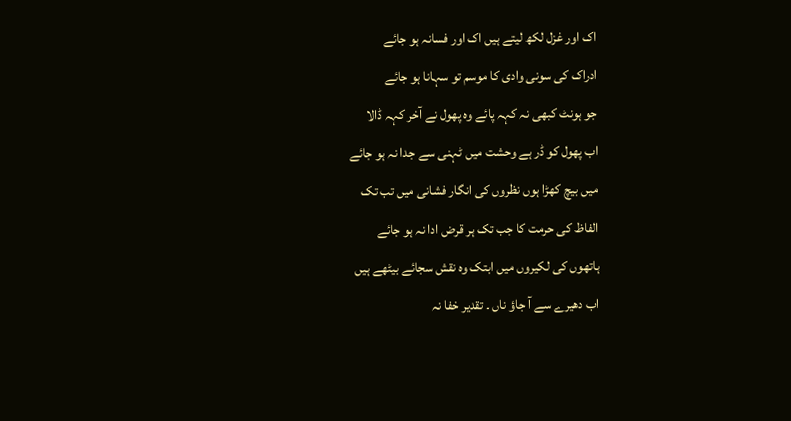اک اور غزل لکھ لیتے ہیں اک اور فسانہ ہو جائے
ادراک کی سونی وادی کا موسم تو سہانا ہو جائے
جو ہونٹ کبھی نہ کہہ پائے وہ پھول نے آخر کہہ ڈالا
اب پھول کو ڈر ہے وحشت میں ٹہنی سے جدا نہ ہو جائے
میں بیچ کھڑا ہوں نظروں کی انگار فشانی میں تب تک
الفاظ کی حرمت کا جب تک ہر قرض ادا نہ ہو جائے
ہاتھوں کی لکیروں میں ابتک وہ نقش سجائے بیٹھے ہیں
اب دھیرے سے آ جاؤ ناں ۔ تقدیر خفا نہ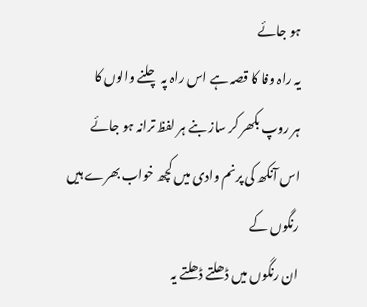ہو جائے
یہ راہ وفا کا قصہ ہے اس راہ پہ چلنے والوں کا
ہر روپ بکھر کر ساز بنے ہر لفظ ترانہ ہو جائے
اس آنکھ کی پرنم وادی میں کچھ خواب بھرے ہیں رنگوں کے
ان رنگوں میں ڈھلتے ڈھلتے یہ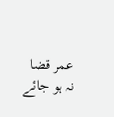عمر قضا نہ ہو جائے